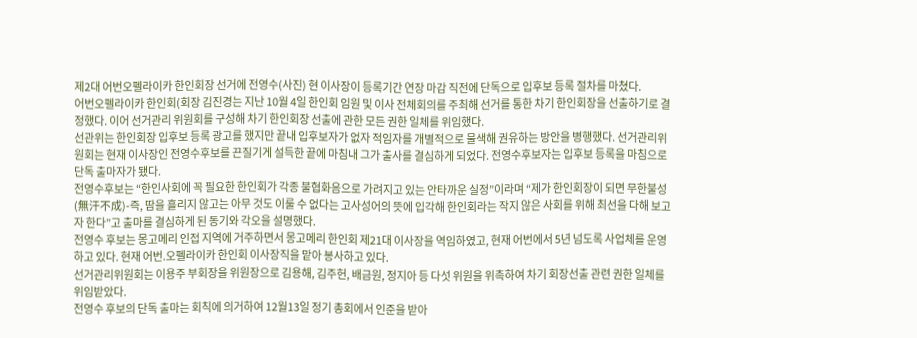제2대 어번오펠라이카 한인회장 선거에 전영수(사진) 현 이사장이 등록기간 연장 마감 직전에 단독으로 입후보 등록 절차를 마쳤다.
어번오펠라이카 한인회(회장 김진경는 지난 10월 4일 한인회 임원 및 이사 전체회의를 주최해 선거를 통한 차기 한인회장을 선출하기로 결정했다. 이어 선거관리 위원회를 구성해 차기 한인회장 선출에 관한 모든 권한 일체를 위임했다.
선관위는 한인회장 입후보 등록 광고를 했지만 끝내 입후보자가 없자 적임자를 개별적으로 물색해 권유하는 방안을 병행했다. 선거관리위원회는 현재 이사장인 전영수후보를 끈질기게 설득한 끝에 마침내 그가 출사를 결심하게 되었다. 전영수후보자는 입후보 등록을 마침으로 단독 출마자가 됐다.
전영수후보는 “한인사회에 꼭 필요한 한인회가 각종 불협화음으로 가려지고 있는 안타까운 실정”이라며 “제가 한인회장이 되면 무한불성(無汗不成)-즉, 땀을 흘리지 않고는 아무 것도 이룰 수 없다는 고사성어의 뜻에 입각해 한인회라는 작지 않은 사회를 위해 최선을 다해 보고자 한다”고 출마를 결심하게 된 동기와 각오을 설명했다.
전영수 후보는 몽고메리 인접 지역에 거주하면서 몽고메리 한인회 제21대 이사장을 역임하였고, 현재 어번에서 5년 넘도록 사업체를 운영하고 있다. 현재 어번.오펠라이카 한인회 이사장직을 맡아 봉사하고 있다.
선거관리위원회는 이용주 부회장을 위원장으로 김용해, 김주헌, 배금원, 정지아 등 다섯 위원을 위촉하여 차기 회장선출 관련 권한 일체를 위임받았다.
전영수 후보의 단독 출마는 회칙에 의거하여 12월13일 정기 총회에서 인준을 받아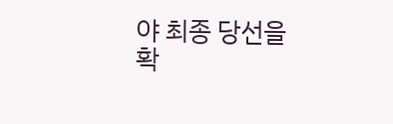야 최종 당선을 확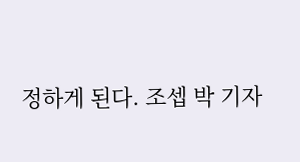정하게 된다. 조셉 박 기자